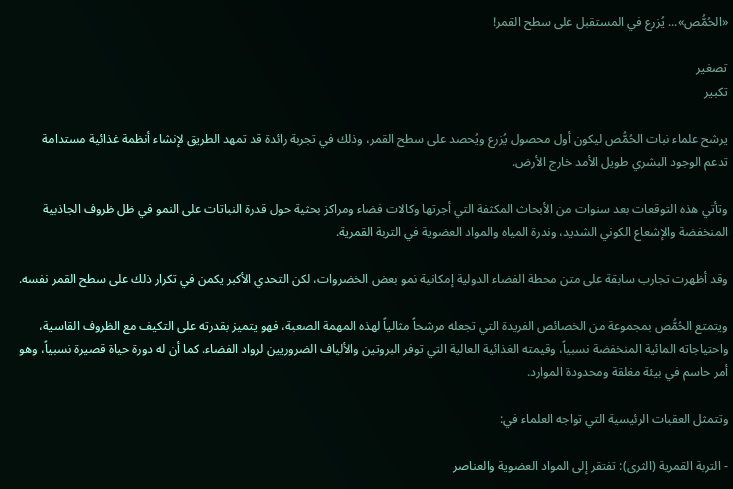«الحُمُّص»... يُزرع في المستقبل على سطح القمر!

تصغير
تكبير

يرشح علماء نبات الحُمُّص ليكون أول محصول يُزرع ويُحصد على سطح القمر، وذلك في تجربة رائدة قد تمهد الطريق لإنشاء أنظمة غذائية مستدامة تدعم الوجود البشري طويل الأمد خارج الأرض.

وتأتي هذه التوقعات بعد سنوات من الأبحاث المكثفة التي أجرتها وكالات فضاء ومراكز بحثية حول قدرة النباتات على النمو في ظل ظروف الجاذبية المنخفضة والإشعاع الكوني الشديد، وندرة المياه والمواد العضوية في التربة القمرية.

وقد أظهرت تجارب سابقة على متن محطة الفضاء الدولية إمكانية نمو بعض الخضروات، لكن التحدي الأكبر يكمن في تكرار ذلك على سطح القمر نفسه.

ويتمتع الحُمُّص بمجموعة من الخصائص الفريدة التي تجعله مرشحاً مثالياً لهذه المهمة الصعبة، فهو يتميز بقدرته على التكيف مع الظروف القاسية، واحتياجاته المائية المنخفضة نسبياً، وقيمته الغذائية العالية التي توفر البروتين والألياف الضروريين لرواد الفضاء. كما أن له دورة حياة قصيرة نسبياً، وهو أمر حاسم في بيئة مغلقة ومحدودة الموارد.

وتتمثل العقبات الرئيسية التي تواجه العلماء في:

- التربة القمرية (الثرى): تفتقر إلى المواد العضوية والعناصر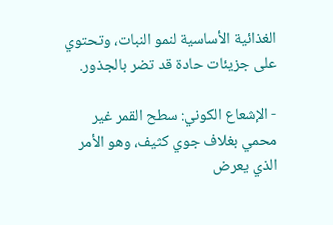الغذائية الأساسية لنمو النبات، وتحتوي على جزيئات حادة قد تضر بالجذور.

- الإشعاع الكوني: سطح القمر غير محمي بغلاف جوي كثيف، وهو الأمر الذي يعرض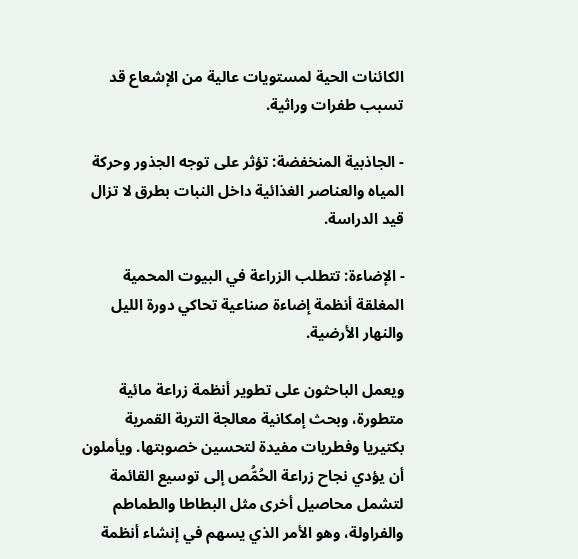الكائنات الحية لمستويات عالية من الإشعاع قد تسبب طفرات وراثية.

- الجاذبية المنخفضة: تؤثر على توجه الجذور وحركة المياه والعناصر الغذائية داخل النبات بطرق لا تزال قيد الدراسة.

- الإضاءة: تتطلب الزراعة في البيوت المحمية المغلقة أنظمة إضاءة صناعية تحاكي دورة الليل والنهار الأرضية.

ويعمل الباحثون على تطوير أنظمة زراعة مائية متطورة، وبحث إمكانية معالجة التربة القمرية بكتيريا وفطريات مفيدة لتحسين خصوبتها. ويأملون أن يؤدي نجاح زراعة الحُمُّص إلى توسيع القائمة لتشمل محاصيل أخرى مثل البطاطا والطماطم والفراولة، وهو الأمر الذي يسهم في إنشاء أنظمة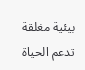بيئية مغلقة تدعم الحياة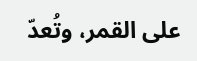على القمر، وتُعدّ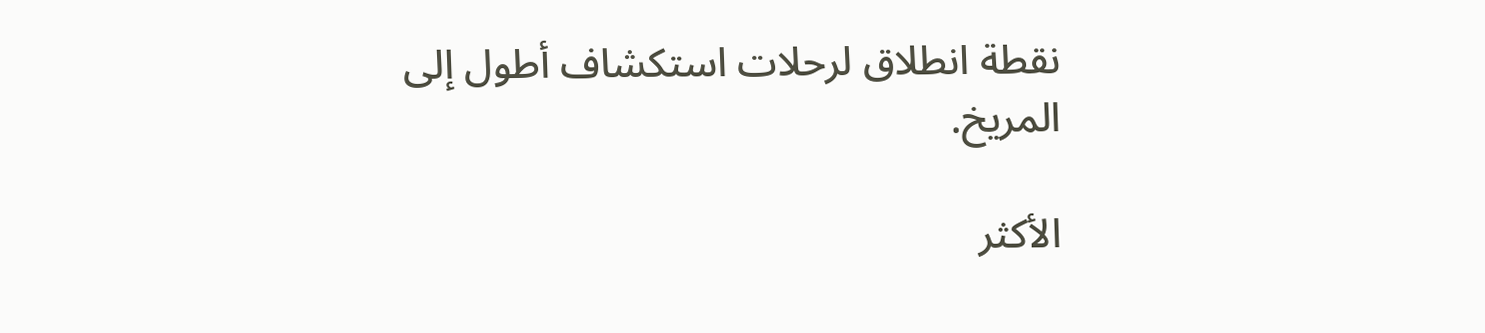نقطة انطلاق لرحلات استكشاف أطول إلى المريخ.

الأكثر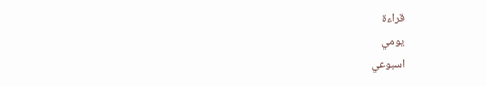قراءة
يومي
اسبوعي